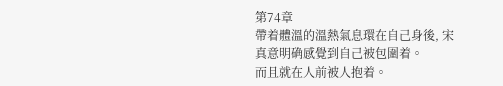第74章
帶着體溫的溫熱氣息環在自己身後, 宋真意明确感覺到自己被包圍着。
而且就在人前被人抱着。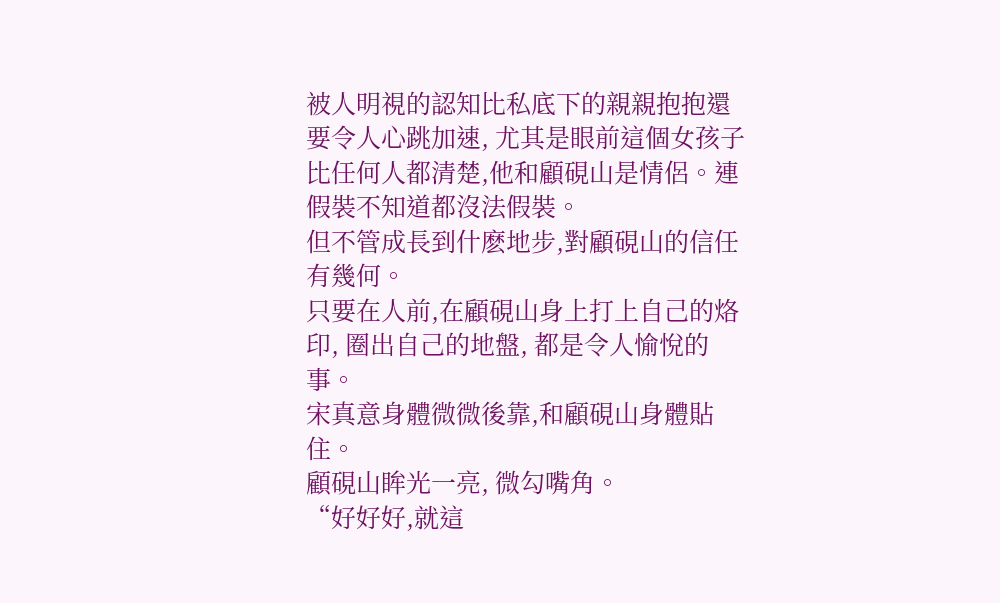被人明視的認知比私底下的親親抱抱還要令人心跳加速, 尤其是眼前這個女孩子比任何人都清楚,他和顧硯山是情侶。連假裝不知道都沒法假裝。
但不管成長到什麽地步,對顧硯山的信任有幾何。
只要在人前,在顧硯山身上打上自己的烙印, 圈出自己的地盤, 都是令人愉悅的事。
宋真意身體微微後靠,和顧硯山身體貼住。
顧硯山眸光一亮, 微勾嘴角。
“好好好,就這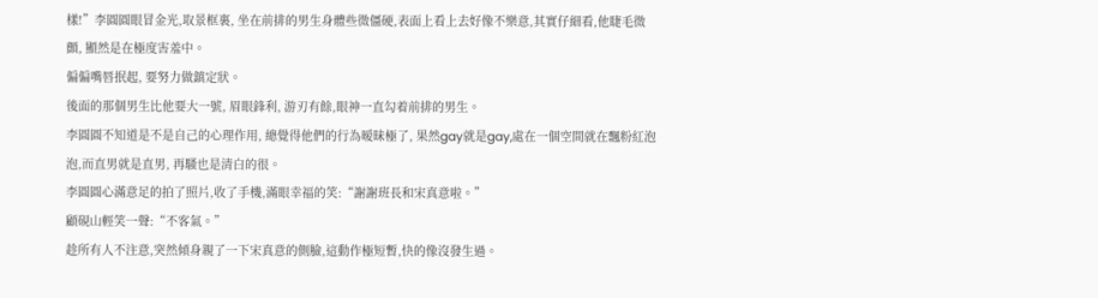樣!”李圓圓眼冒金光,取景框裏, 坐在前排的男生身體些微僵硬,表面上看上去好像不樂意,其實仔細看,他睫毛微顫, 顯然是在極度害羞中。
偏偏嘴唇抿起, 要努力做鎮定狀。
後面的那個男生比他要大一號, 眉眼鋒利, 游刃有餘,眼神一直勾着前排的男生。
李圓圓不知道是不是自己的心理作用, 總覺得他們的行為暧昧極了, 果然gay就是gay,處在一個空間就在飄粉紅泡泡,而直男就是直男, 再騷也是清白的很。
李圓圓心滿意足的拍了照片,收了手機,滿眼幸福的笑:“謝謝班長和宋真意啦。”
顧硯山輕笑一聲:“不客氣。”
趁所有人不注意,突然傾身親了一下宋真意的側臉,這動作極短暫,快的像沒發生過。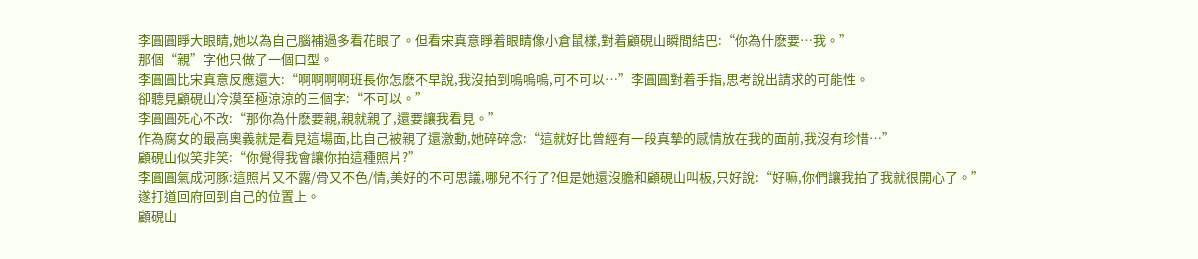李圓圓睜大眼睛,她以為自己腦補過多看花眼了。但看宋真意睜着眼睛像小倉鼠樣,對着顧硯山瞬間結巴:“你為什麽要…我。”
那個“親”字他只做了一個口型。
李圓圓比宋真意反應還大:“啊啊啊啊班長你怎麽不早說,我沒拍到嗚嗚嗚,可不可以…”李圓圓對着手指,思考說出請求的可能性。
卻聽見顧硯山冷漠至極涼涼的三個字:“不可以。”
李圓圓死心不改:“那你為什麽要親,親就親了,還要讓我看見。”
作為腐女的最高奧義就是看見這場面,比自己被親了還激動,她碎碎念:“這就好比曾經有一段真摯的感情放在我的面前,我沒有珍惜…”
顧硯山似笑非笑:“你覺得我會讓你拍這種照片?”
李圓圓氣成河豚:這照片又不露/骨又不色/情,美好的不可思議,哪兒不行了?但是她還沒膽和顧硯山叫板,只好說:“好嘛,你們讓我拍了我就很開心了。”
遂打道回府回到自己的位置上。
顧硯山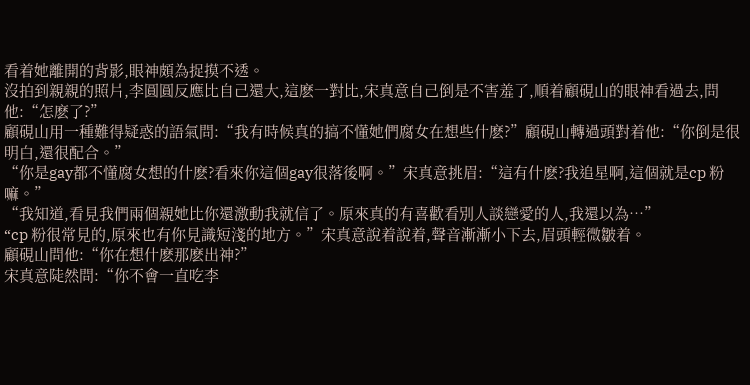看着她離開的背影,眼神頗為捉摸不透。
沒拍到親親的照片,李圓圓反應比自己還大,這麽一對比,宋真意自己倒是不害羞了,順着顧硯山的眼神看過去,問他:“怎麽了?”
顧硯山用一種難得疑惑的語氣問:“我有時候真的搞不懂她們腐女在想些什麽?”顧硯山轉過頭對着他:“你倒是很明白,還很配合。”
“你是gay都不懂腐女想的什麽?看來你這個gay很落後啊。”宋真意挑眉:“這有什麽?我追星啊,這個就是cp 粉嘛。”
“我知道,看見我們兩個親她比你還激動我就信了。原來真的有喜歡看別人談戀愛的人,我還以為…”
“cp 粉很常見的,原來也有你見識短淺的地方。”宋真意說着說着,聲音漸漸小下去,眉頭輕微皺着。
顧硯山問他:“你在想什麽那麽出神?”
宋真意陡然問:“你不會一直吃李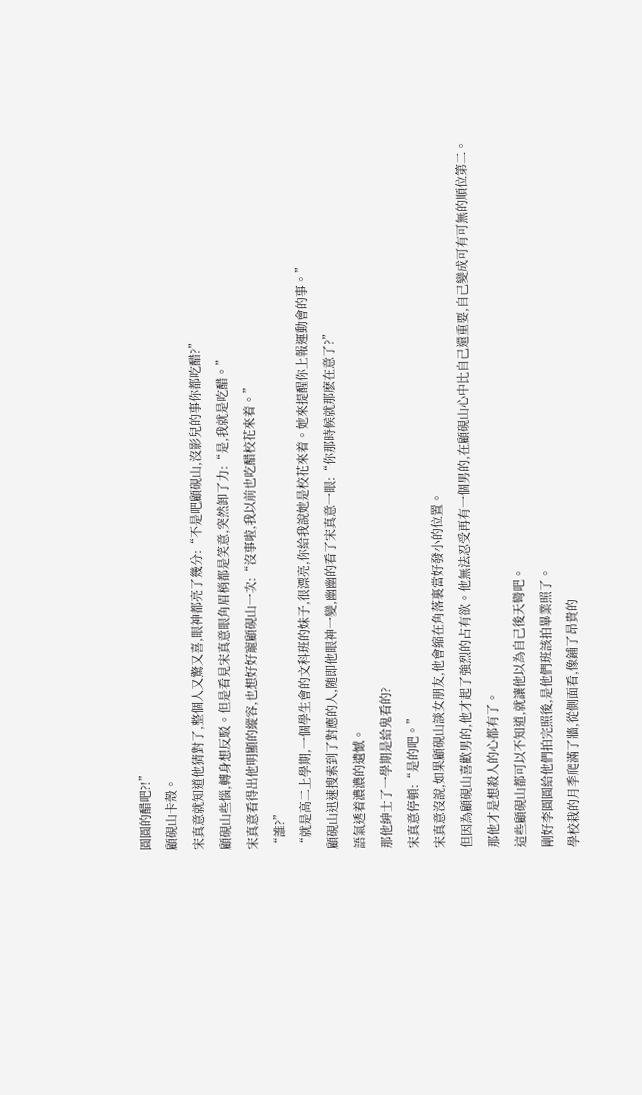圓圓的醋吧?!”
顧硯山卡殼。
宋真意就知道他猜對了,整個人又驚又喜,眼神都亮了幾分:“不是吧顧硯山,沒影兒的事你都吃醋?”
顧硯山些惱,轉身想反駁。但是看見宋真意眼角眉梢都是笑意,突然卸了力:“是,我就是吃醋。”
宋真意看得出他明顯的縱容,也想好好寵顧硯山一次:“沒事啦,我以前也吃醋校花來着。”
“誰?”
“就是高二上學期,一個學生會的文科班的妹子,很漂亮,你給我說她是校花來着。她來提醒你上報運動會的事。”
顧硯山迅速搜索到了對應的人,随即他眼神一變,幽幽的看了宋真意一眼:“你那時候就那麽在意了?”
語氣透着濃濃的遺憾。
那他紳士了一學期是給鬼看的?
宋真意停頓:“是的吧。”
宋真意沒說,如果顧硯山談女朋友,他會縮在角落裏當好發小的位置。
但因為顧硯山喜歡男的,他才起了強烈的占有欲。他無法忍受再有一個男的,在顧硯山心中比自己還重要,自己變成可有可無的順位第二。
那他才是想殺人的心都有了。
這些顧硯山都可以不知道,就讓他以為自己後天彎吧。
剛好李圓圓給他們拍完照後,是他們班該拍畢業照了。
學校栽的月季爬滿了牆,從側面看,像鋪了昂貴的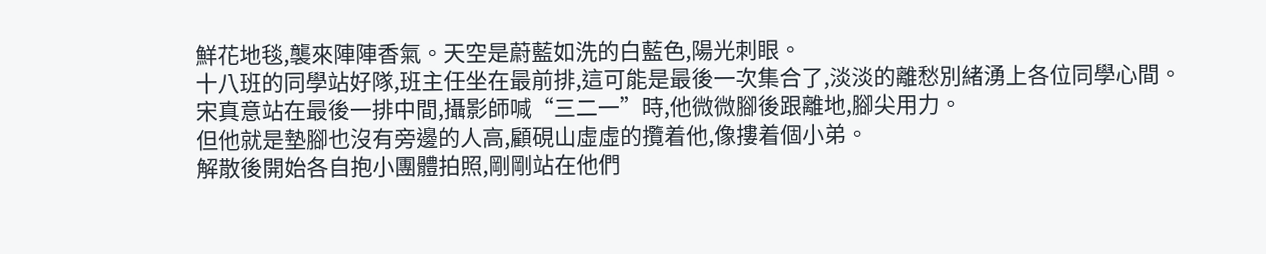鮮花地毯,襲來陣陣香氣。天空是蔚藍如洗的白藍色,陽光刺眼。
十八班的同學站好隊,班主任坐在最前排,這可能是最後一次集合了,淡淡的離愁別緒湧上各位同學心間。
宋真意站在最後一排中間,攝影師喊“三二一”時,他微微腳後跟離地,腳尖用力。
但他就是墊腳也沒有旁邊的人高,顧硯山虛虛的攬着他,像摟着個小弟。
解散後開始各自抱小團體拍照,剛剛站在他們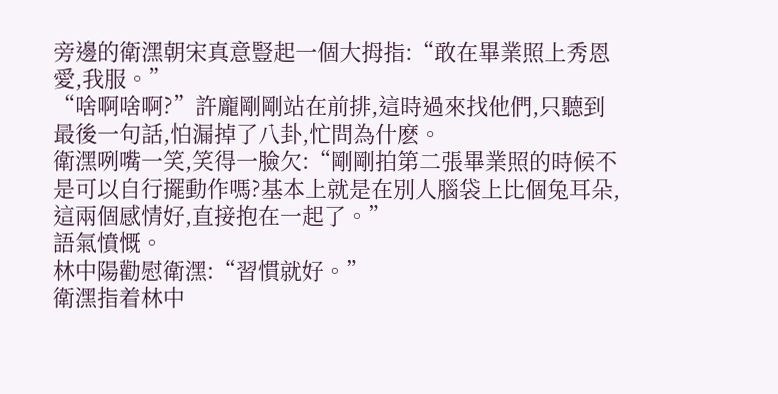旁邊的衛潶朝宋真意豎起一個大拇指:“敢在畢業照上秀恩愛,我服。”
“啥啊啥啊?”許龐剛剛站在前排,這時過來找他們,只聽到最後一句話,怕漏掉了八卦,忙問為什麽。
衛潶咧嘴一笑,笑得一臉欠:“剛剛拍第二張畢業照的時候不是可以自行擺動作嗎?基本上就是在別人腦袋上比個兔耳朵,這兩個感情好,直接抱在一起了。”
語氣憤慨。
林中陽勸慰衛潶:“習慣就好。”
衛潶指着林中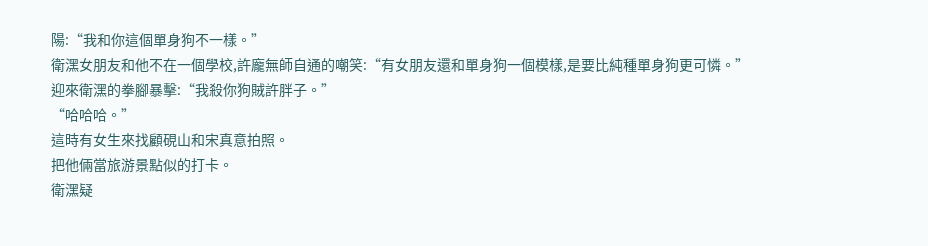陽:“我和你這個單身狗不一樣。”
衛潶女朋友和他不在一個學校,許龐無師自通的嘲笑:“有女朋友還和單身狗一個模樣,是要比純種單身狗更可憐。”
迎來衛潶的拳腳暴擊:“我殺你狗賊許胖子。”
“哈哈哈。”
這時有女生來找顧硯山和宋真意拍照。
把他倆當旅游景點似的打卡。
衛潶疑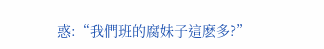惑:“我們班的腐妹子這麽多?”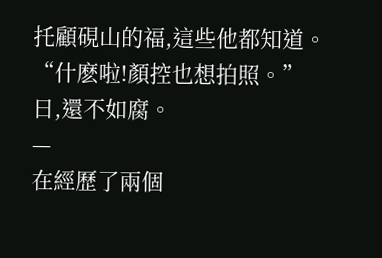托顧硯山的福,這些他都知道。
“什麽啦!顏控也想拍照。”
日,還不如腐。
—
在經歷了兩個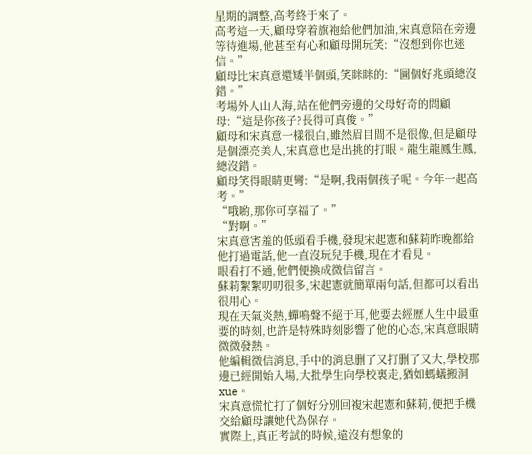星期的調整,高考終于來了。
高考這一天,顧母穿着旗袍給他們加油,宋真意陪在旁邊等待進場,他甚至有心和顧母開玩笑:“沒想到你也迷信。”
顧母比宋真意還矮半個頭,笑眯眯的:“圖個好兆頭總沒錯。”
考場外人山人海,站在他們旁邊的父母好奇的問顧母:“這是你孩子?長得可真俊。”
顧母和宋真意一樣很白,雖然眉目間不是很像,但是顧母是個漂亮美人,宋真意也是出挑的打眼。龍生龍鳳生鳳,總沒錯。
顧母笑得眼睛更彎:“是啊,我兩個孩子呢。今年一起高考。”
“哦喲,那你可享福了。”
“對啊。”
宋真意害羞的低頭看手機,發現宋起憲和蘇莉昨晚都給他打過電話,他一直沒玩兒手機,現在才看見。
眼看打不通,他們便換成微信留言。
蘇莉絮絮叨叨很多,宋起憲就簡單兩句話,但都可以看出很用心。
現在天氣炎熱,蟬鳴聲不絕于耳,他要去經歷人生中最重要的時刻,也許是特殊時刻影響了他的心态,宋真意眼睛微微發熱。
他編輯微信消息,手中的消息删了又打删了又大,學校那邊已經開始入場,大批學生向學校裏走,猶如螞蟻搬洞xue。
宋真意慌忙打了個好分別回複宋起憲和蘇莉,便把手機交給顧母讓她代為保存。
實際上,真正考試的時候,遠沒有想象的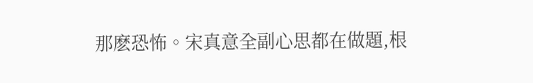那麽恐怖。宋真意全副心思都在做題,根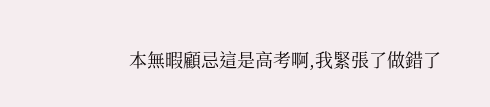本無暇顧忌這是高考啊,我緊張了做錯了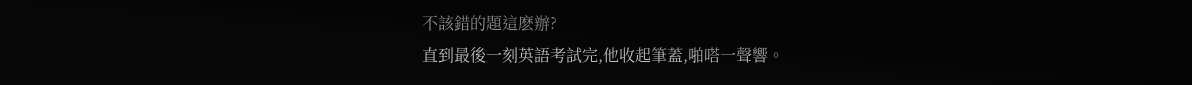不該錯的題這麽辦?
直到最後一刻英語考試完,他收起筆蓋,啪嗒一聲響。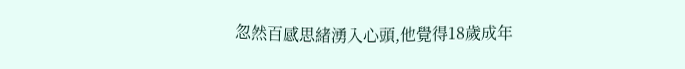忽然百感思緒湧入心頭,他覺得18歲成年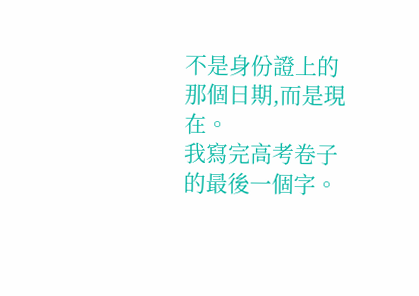不是身份證上的那個日期,而是現在。
我寫完高考卷子的最後一個字。